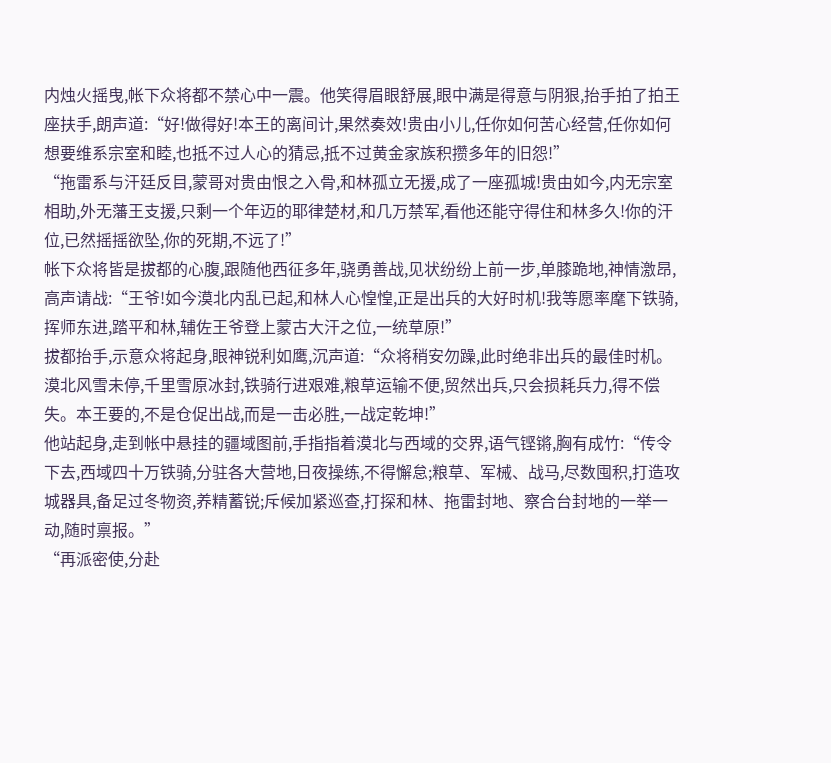内烛火摇曳,帐下众将都不禁心中一震。他笑得眉眼舒展,眼中满是得意与阴狠,抬手拍了拍王座扶手,朗声道:“好!做得好!本王的离间计,果然奏效!贵由小儿,任你如何苦心经营,任你如何想要维系宗室和睦,也抵不过人心的猜忌,抵不过黄金家族积攒多年的旧怨!”
“拖雷系与汗廷反目,蒙哥对贵由恨之入骨,和林孤立无援,成了一座孤城!贵由如今,内无宗室相助,外无藩王支援,只剩一个年迈的耶律楚材,和几万禁军,看他还能守得住和林多久!你的汗位,已然摇摇欲坠,你的死期,不远了!”
帐下众将皆是拔都的心腹,跟随他西征多年,骁勇善战,见状纷纷上前一步,单膝跪地,神情激昂,高声请战:“王爷!如今漠北内乱已起,和林人心惶惶,正是出兵的大好时机!我等愿率麾下铁骑,挥师东进,踏平和林,辅佐王爷登上蒙古大汗之位,一统草原!”
拔都抬手,示意众将起身,眼神锐利如鹰,沉声道:“众将稍安勿躁,此时绝非出兵的最佳时机。漠北风雪未停,千里雪原冰封,铁骑行进艰难,粮草运输不便,贸然出兵,只会损耗兵力,得不偿失。本王要的,不是仓促出战,而是一击必胜,一战定乾坤!”
他站起身,走到帐中悬挂的疆域图前,手指指着漠北与西域的交界,语气铿锵,胸有成竹:“传令下去,西域四十万铁骑,分驻各大营地,日夜操练,不得懈怠;粮草、军械、战马,尽数囤积,打造攻城器具,备足过冬物资,养精蓄锐;斥候加紧巡查,打探和林、拖雷封地、察合台封地的一举一动,随时禀报。”
“再派密使,分赴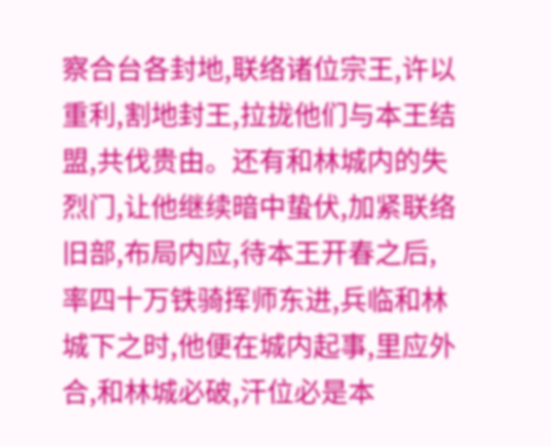察合台各封地,联络诸位宗王,许以重利,割地封王,拉拢他们与本王结盟,共伐贵由。还有和林城内的失烈门,让他继续暗中蛰伏,加紧联络旧部,布局内应,待本王开春之后,率四十万铁骑挥师东进,兵临和林城下之时,他便在城内起事,里应外合,和林城必破,汗位必是本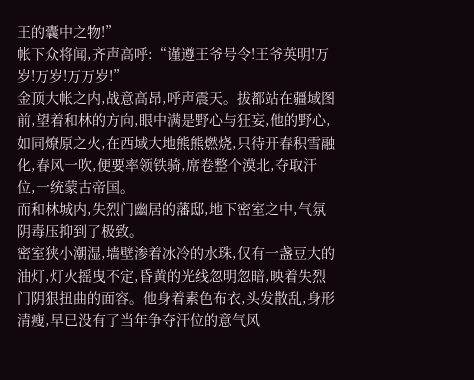王的囊中之物!”
帐下众将闻,齐声高呼:“谨遵王爷号令!王爷英明!万岁!万岁!万万岁!”
金顶大帐之内,战意高昂,呼声震天。拔都站在疆域图前,望着和林的方向,眼中满是野心与狂妄,他的野心,如同燎原之火,在西域大地熊熊燃烧,只待开春积雪融化,春风一吹,便要率领铁骑,席卷整个漠北,夺取汗位,一统蒙古帝国。
而和林城内,失烈门幽居的藩邸,地下密室之中,气氛阴毒压抑到了极致。
密室狭小潮湿,墙壁渗着冰冷的水珠,仅有一盏豆大的油灯,灯火摇曳不定,昏黄的光线忽明忽暗,映着失烈门阴狠扭曲的面容。他身着素色布衣,头发散乱,身形清瘦,早已没有了当年争夺汗位的意气风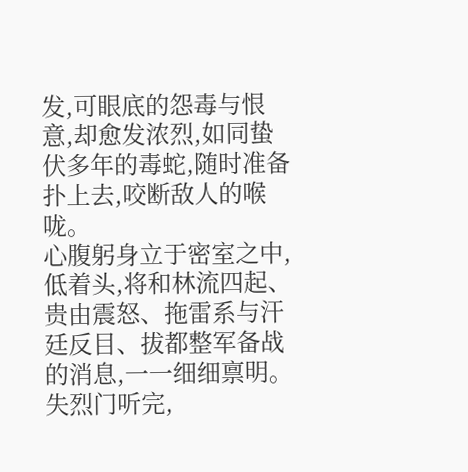发,可眼底的怨毒与恨意,却愈发浓烈,如同蛰伏多年的毒蛇,随时准备扑上去,咬断敌人的喉咙。
心腹躬身立于密室之中,低着头,将和林流四起、贵由震怒、拖雷系与汗廷反目、拔都整军备战的消息,一一细细禀明。
失烈门听完,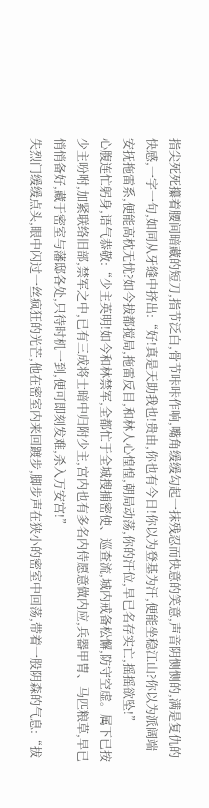指尖死死攥着腰间暗藏的短刀,指节泛白,骨节咔咔作响,嘴角缓缓勾起一抹残忍而快意的笑意,声音阴恻恻的,满是复仇的快感,一字一句,如同从牙缝中挤出:“好!真是天助我也!贵由,你也有今日!你以为登基为汗,便能坐稳江山?你以为派阔端安抚拖雷系,便能高枕无忧?如今拔都搅局,拖雷反目,和林人心惶惶,朝局动荡,你的汗位,早已名存实亡,摇摇欲坠!”
心腹连忙躬身,语气恭敬:“少主英明!如今和林禁军,全都忙于全城搜捕密使、巡查流,城内戒备松懈,防守空虚。属下已按少主吩咐,加紧联络旧部,禁军之中,已有三成将士暗中归附少主,宫内也有多名内侍愿意做内应,兵器甲胄、马匹粮草,早已悄悄备好,藏于密室与藩邸各处,只待时机一到,便可即刻发难,杀入万安宫!”
失烈门缓缓点头,眼中闪过一丝疯狂的光芒,他在密室内来回踱步,脚步声在狭小的密室中回荡,带着一股阴森的气息:“拔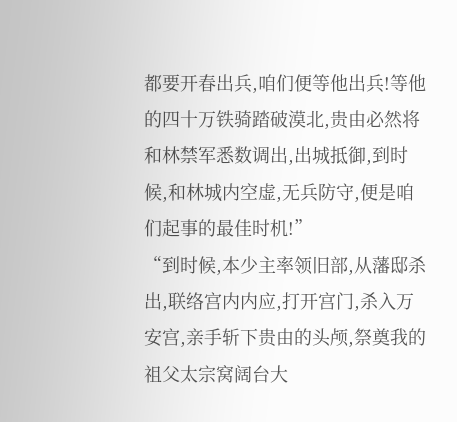都要开春出兵,咱们便等他出兵!等他的四十万铁骑踏破漠北,贵由必然将和林禁军悉数调出,出城抵御,到时候,和林城内空虚,无兵防守,便是咱们起事的最佳时机!”
“到时候,本少主率领旧部,从藩邸杀出,联络宫内内应,打开宫门,杀入万安宫,亲手斩下贵由的头颅,祭奠我的祖父太宗窝阔台大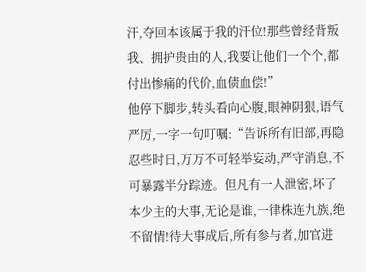汗,夺回本该属于我的汗位!那些曾经背叛我、拥护贵由的人,我要让他们一个个,都付出惨痛的代价,血债血偿!”
他停下脚步,转头看向心腹,眼神阴狠,语气严厉,一字一句叮嘱:“告诉所有旧部,再隐忍些时日,万万不可轻举妄动,严守消息,不可暴露半分踪迹。但凡有一人泄密,坏了本少主的大事,无论是谁,一律株连九族,绝不留情!待大事成后,所有参与者,加官进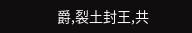爵,裂土封王,共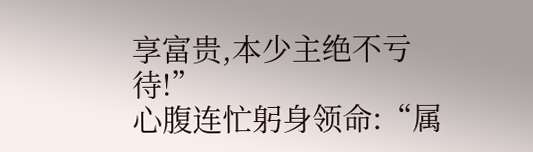享富贵,本少主绝不亏待!”
心腹连忙躬身领命:“属